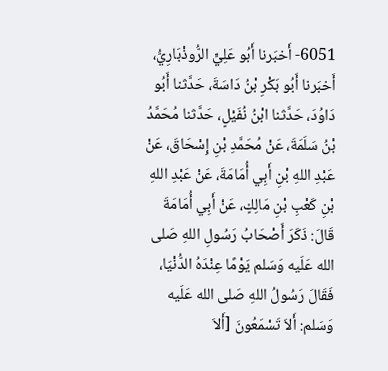6051- أَخبَرنا أَبُو عَلِيٍّ الرُّوذْبَارِيُّ، أَخبَرنا أَبُو بَكْرِ بْنُ دَاسَةَ، حَدَّثنا أَبُو دَاوُدَ، حَدَّثنا ابْنُ نُفَيْلٍ، حَدَّثنا مُحَمَّدُ بْنُ سَلَمَةَ، عَنْ مُحَمَّدِ بْنِ إِسْحَاقَ، عَنْ عَبْدِ اللهِ بْنِ أَبِي أُمَامَةَ، عَنْ عَبْدِ اللهِ بْنِ كَعْبِ بْنِ مَالِكٍ، عَنْ أَبِي أُمَامَةَ قَالَ: ذَكَرَ أَصْحَابُ رَسُولِ اللهِ صَلى الله عَلَيه وَسَلم يَوْمًا عِنْدَهُ الدُّنْيَا، فَقَالَ رَسُولُ اللهِ صَلى الله عَلَيه وَسَلم: أَلاَ تَسْمَعُونَ [أَلاَ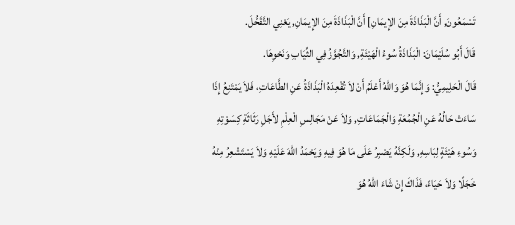تَسْمَعُونَ, أَنَّ الْبَذَاذَةَ مِنَ الإِيمَانِ] أَنَّ الْبَذَاذَةَ مِنَ الإِيمَانِ, يَعْنِي التَّقَحُّلَ.
قَالَ أَبُو سُلَيْمَانَ: الْبَذَاذَةُ سُوءُ الْهَيْئَةِ, وَالتَّجُوَّزُ فِي الثِّيَابِ وَنَحْوِهَا.
قَالَ الْحَلِيمِيُّ: وَإِنَّمَا هُوَ وَاللهُ أَعْلَمُ أَنْ لاَ تُقْعِدَهُ الْبَذَاذَةُ عَنِ الطَّاعَاتِ، فَلاَ يَمْتَنِعُ إِذَا سَاءَتْ حَالُهُ عَنِ الْجُمُعَةِ وَالْجَمَاعَاتِ, وَلاَ عَنْ مَجَالِسِ الْعِلْمِ لأَجَلِ رَثَاثَةِ كِسَوْتِهِ وَسُوءِ هَيْئَةٍ لِبَاسِهِ, وَلَكِنَّهُ يَصْبِرُ عَلَى مَا هُوَ فِيهِ وَيَحْمَدُ اللهَ عَلَيْهِ وَلاَ يَسْتَشْعِرُ مِنْهُ خَجَلًا وَلاَ حَيَاءً، فَذَاكَ إِنْ شَاءَ اللهُ هُوَ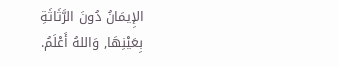الإِيمَانُ دُونَ الرَّثَاثَةِ بِعَيْنِهَا, وَاللهُ أَعْلَمُ.